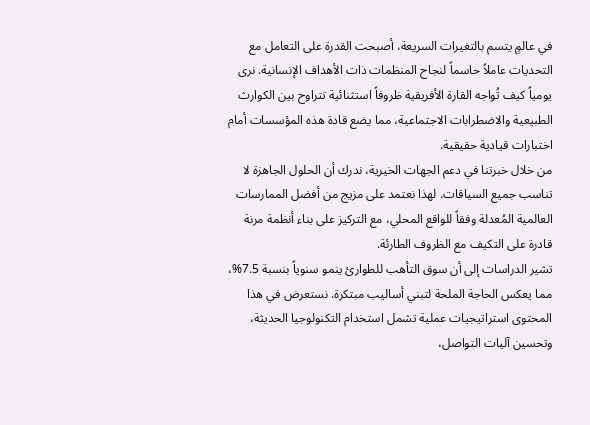في عالمٍ يتسم بالتغيرات السريعة، أصبحت القدرة على التعامل مع التحديات عاملاً حاسماً لنجاح المنظمات ذات الأهداف الإنسانية. نرى يومياً كيف تُواجه القارة الأفريقية ظروفاً استثنائية تتراوح بين الكوارث الطبيعية والاضطرابات الاجتماعية، مما يضع قادة هذه المؤسسات أمام اختبارات قيادية حقيقية.
من خلال خبرتنا في دعم الجهات الخيرية، ندرك أن الحلول الجاهزة لا تناسب جميع السياقات. لهذا نعتمد على مزيج من أفضل الممارسات العالمية المُعدلة وفقاً للواقع المحلي، مع التركيز على بناء أنظمة مرنة قادرة على التكيف مع الظروف الطارئة.
تشير الدراسات إلى أن سوق التأهب للطوارئ ينمو سنوياً بنسبة 7.5%، مما يعكس الحاجة الملحة لتبني أساليب مبتكرة. نستعرض في هذا المحتوى استراتيجيات عملية تشمل استخدام التكنولوجيا الحديثة، وتحسين آليات التواصل،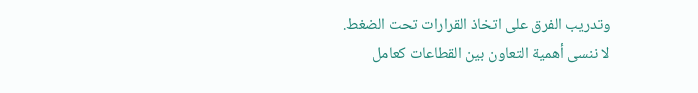وتدريب الفرق على اتخاذ القرارات تحت الضغط.
لا ننسى أهمية التعاون بين القطاعات كعامل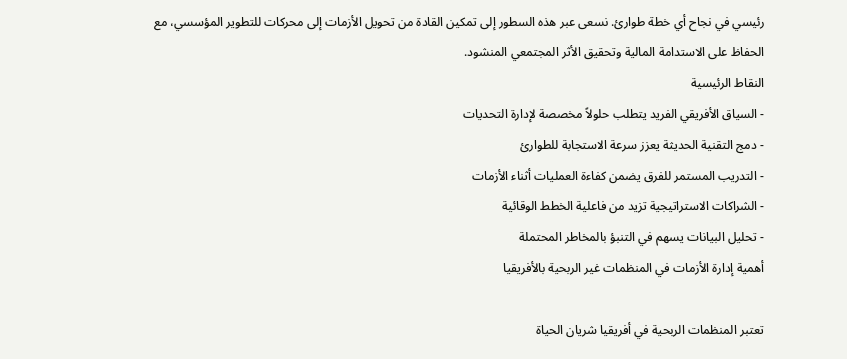رئيسي في نجاح أي خطة طوارئ. نسعى عبر هذه السطور إلى تمكين القادة من تحويل الأزمات إلى محركات للتطوير المؤسسي، مع الحفاظ على الاستدامة المالية وتحقيق الأثر المجتمعي المنشود.
النقاط الرئيسية
- السياق الأفريقي الفريد يتطلب حلولاً مخصصة لإدارة التحديات
- دمج التقنية الحديثة يعزز سرعة الاستجابة للطوارئ
- التدريب المستمر للفرق يضمن كفاءة العمليات أثناء الأزمات
- الشراكات الاستراتيجية تزيد من فاعلية الخطط الوقائية
- تحليل البيانات يسهم في التنبؤ بالمخاطر المحتملة
أهمية إدارة الأزمات في المنظمات غير الربحية بالأفريقيا

تعتبر المنظمات الربحية في أفريقيا شريان الحياة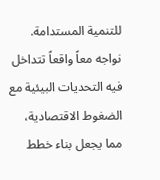للتنمية المستدامة. نواجه معاً واقعاً تتداخل فيه التحديات البيئية مع الضغوط الاقتصادية، مما يجعل بناء خطط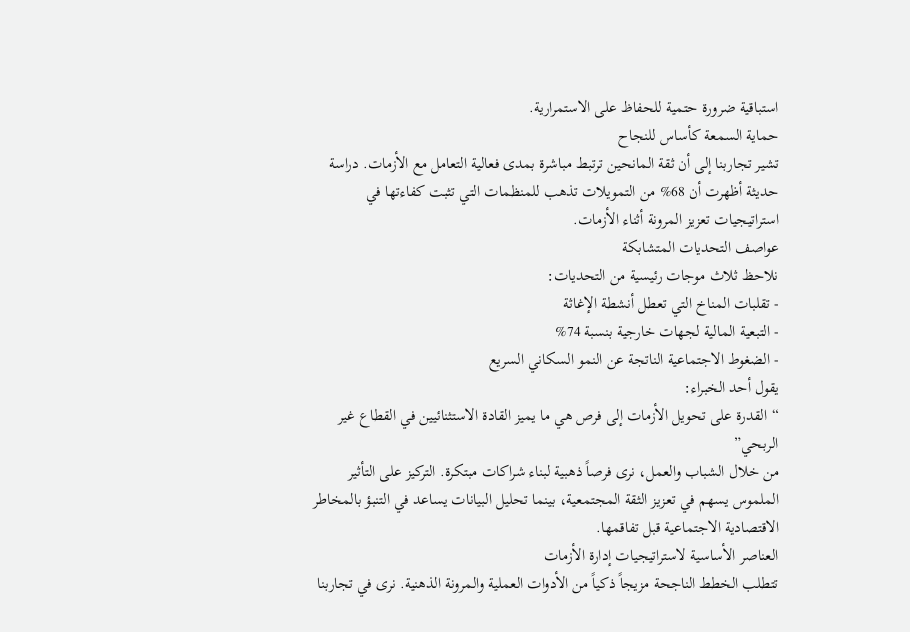استباقية ضرورة حتمية للحفاظ على الاستمرارية.
حماية السمعة كأساس للنجاح
تشير تجاربنا إلى أن ثقة المانحين ترتبط مباشرة بمدى فعالية التعامل مع الأزمات. دراسة حديثة أظهرت أن 68% من التمويلات تذهب للمنظمات التي تثبت كفاءتها في استراتيجيات تعزيز المرونة أثناء الأزمات.
عواصف التحديات المتشابكة
نلاحظ ثلاث موجات رئيسية من التحديات:
- تقلبات المناخ التي تعطل أنشطة الإغاثة
- التبعية المالية لجهات خارجية بنسبة 74%
- الضغوط الاجتماعية الناتجة عن النمو السكاني السريع
يقول أحد الخبراء:
“القدرة على تحويل الأزمات إلى فرص هي ما يميز القادة الاستثنائيين في القطاع غير الربحي”
من خلال الشباب والعمل، نرى فرصاً ذهبية لبناء شراكات مبتكرة. التركيز على التأثير الملموس يسهم في تعزيز الثقة المجتمعية، بينما تحليل البيانات يساعد في التنبؤ بالمخاطر الاقتصادية الاجتماعية قبل تفاقمها.
العناصر الأساسية لاستراتيجيات إدارة الأزمات
تتطلب الخطط الناجحة مزيجاً ذكياً من الأدوات العملية والمرونة الذهنية. نرى في تجاربنا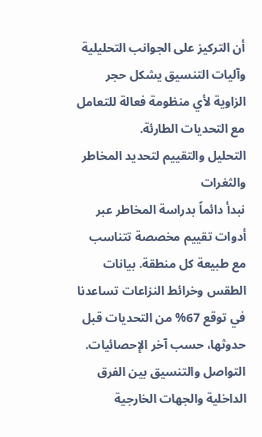أن التركيز على الجوانب التحليلية وآليات التنسيق يشكل حجر الزاوية لأي منظومة فعالة للتعامل مع التحديات الطارئة.
التحليل والتقييم لتحديد المخاطر والثغرات
نبدأ دائماً بدراسة المخاطر عبر أدوات تقييم مخصصة تتناسب مع طبيعة كل منطقة. بيانات الطقس وخرائط النزاعات تساعدنا في توقع 67% من التحديات قبل حدوثها، حسب آخر الإحصائيات.
التواصل والتنسيق بين الفرق الداخلية والجهات الخارجية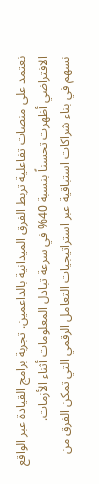نعتمد على منصات تفاعلية تربط الفرق الميدانية بالداعمين. تجربة برامج القيادة عبر الواقع الافتراضي أظهرت تحسناً بنسبة 40% في سرعة تبادل المعلومات أثناء الأزمات.
نسهم في بناء شراكات استباقية عبر استراتيجيات التعامل الرقمي التي تمكن الفرق من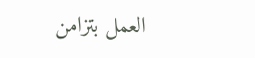العمل بتزامن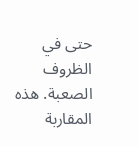حتى في الظروف الصعبة. هذه المقاربة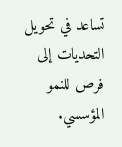تساعد في تحويل التحديات إلى فرص للنمو المؤسسي.